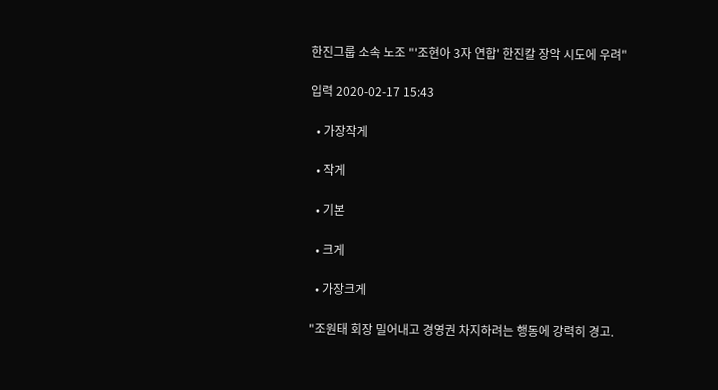한진그룹 소속 노조 "'조현아 3자 연합' 한진칼 장악 시도에 우려"

입력 2020-02-17 15:43

  • 가장작게

  • 작게

  • 기본

  • 크게

  • 가장크게

"조원태 회장 밀어내고 경영권 차지하려는 행동에 강력히 경고.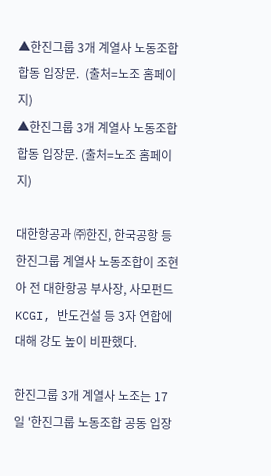▲한진그룹 3개 계열사 노동조합 합동 입장문.  (출처=노조 홈페이지)
▲한진그룹 3개 계열사 노동조합 합동 입장문. (출처=노조 홈페이지)

대한항공과 ㈜한진, 한국공항 등 한진그룹 계열사 노동조합이 조현아 전 대한항공 부사장, 사모펀드 KCGI, 반도건설 등 3자 연합에 대해 강도 높이 비판했다.

한진그룹 3개 계열사 노조는 17일 '한진그룹 노동조합 공동 입장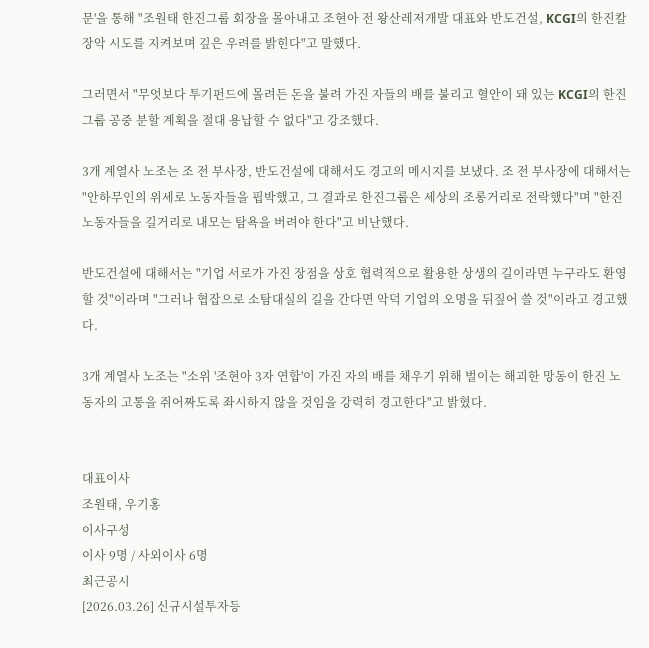문'을 통해 "조원태 한진그룹 회장을 몰아내고 조현아 전 왕산레저개발 대표와 반도건설, KCGI의 한진칼 장악 시도를 지켜보며 깊은 우려를 밝힌다"고 말했다.

그러면서 "무엇보다 투기펀드에 몰려든 돈을 불려 가진 자들의 배를 불리고 혈안이 돼 있는 KCGI의 한진그룹 공중 분할 계획을 절대 용납할 수 없다"고 강조했다.

3개 계열사 노조는 조 전 부사장, 반도건설에 대해서도 경고의 메시지를 보냈다. 조 전 부사장에 대해서는 "안하무인의 위세로 노동자들을 핍박했고, 그 결과로 한진그룹은 세상의 조롱거리로 전락했다"며 "한진 노동자들을 길거리로 내모는 탐욕을 버려야 한다"고 비난했다.

반도건설에 대해서는 "기업 서로가 가진 장점을 상호 협력적으로 활용한 상생의 길이라면 누구라도 환영할 것"이라며 "그러나 협잡으로 소탐대실의 길을 간다면 악덕 기업의 오명을 뒤짚어 쓸 것"이라고 경고했다.

3개 계열사 노조는 "소위 '조현아 3자 연합'이 가진 자의 배를 채우기 위해 벌이는 해괴한 망동이 한진 노동자의 고통을 쥐어짜도록 좌시하지 않을 것임을 강력히 경고한다"고 밝혔다.


대표이사
조원태, 우기홍
이사구성
이사 9명 / 사외이사 6명
최근공시
[2026.03.26] 신규시설투자등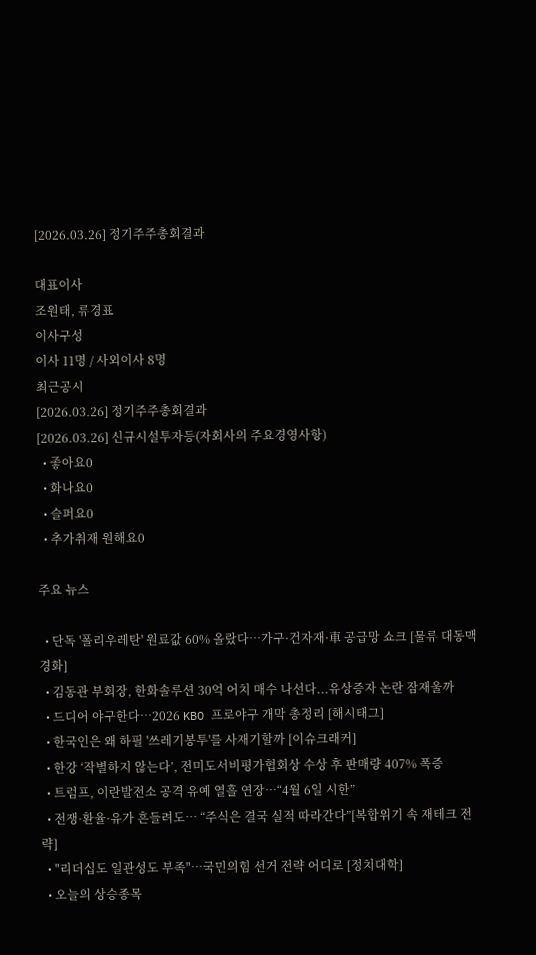[2026.03.26] 정기주주총회결과

대표이사
조원태, 류경표
이사구성
이사 11명 / 사외이사 8명
최근공시
[2026.03.26] 정기주주총회결과
[2026.03.26] 신규시설투자등(자회사의 주요경영사항)
  • 좋아요0
  • 화나요0
  • 슬퍼요0
  • 추가취재 원해요0

주요 뉴스

  • 단독 '폴리우레탄' 원료값 60% 올랐다…가구·건자재·車 공급망 쇼크 [물류 대동맥 경화]
  • 김동관 부회장, 한화솔루션 30억 어치 매수 나선다...유상증자 논란 잠재울까
  • 드디어 야구한다…2026 KBO 프로야구 개막 총정리 [해시태그]
  • 한국인은 왜 하필 '쓰레기봉투'를 사재기할까 [이슈크래커]
  • 한강 ‘작별하지 않는다’, 전미도서비평가협회상 수상 후 판매량 407% 폭증
  • 트럼프, 이란발전소 공격 유예 열흘 연장…“4월 6일 시한”
  • 전쟁·환율·유가 흔들려도… “주식은 결국 실적 따라간다”[복합위기 속 재테크 전략]
  • "리더십도 일관성도 부족"…국민의힘 선거 전략 어디로 [정치대학]
  • 오늘의 상승종목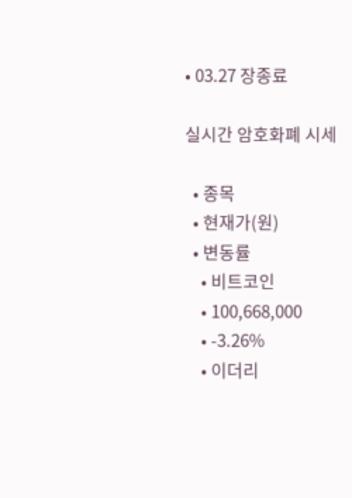• 03.27 장종료

실시간 암호화폐 시세

  • 종목
  • 현재가(원)
  • 변동률
    • 비트코인
    • 100,668,000
    • -3.26%
    • 이더리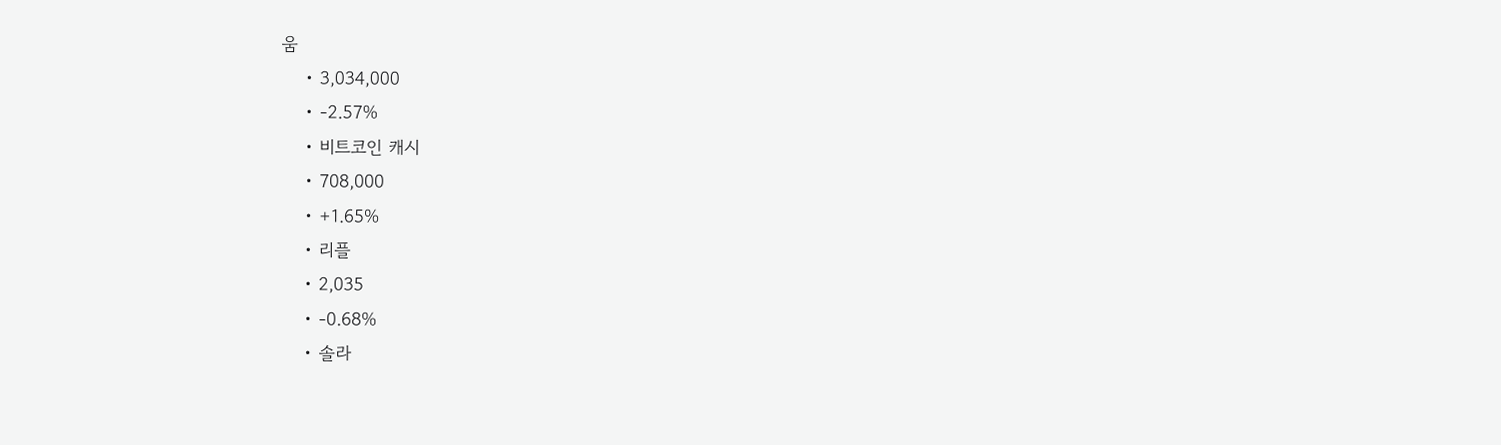움
    • 3,034,000
    • -2.57%
    • 비트코인 캐시
    • 708,000
    • +1.65%
    • 리플
    • 2,035
    • -0.68%
    • 솔라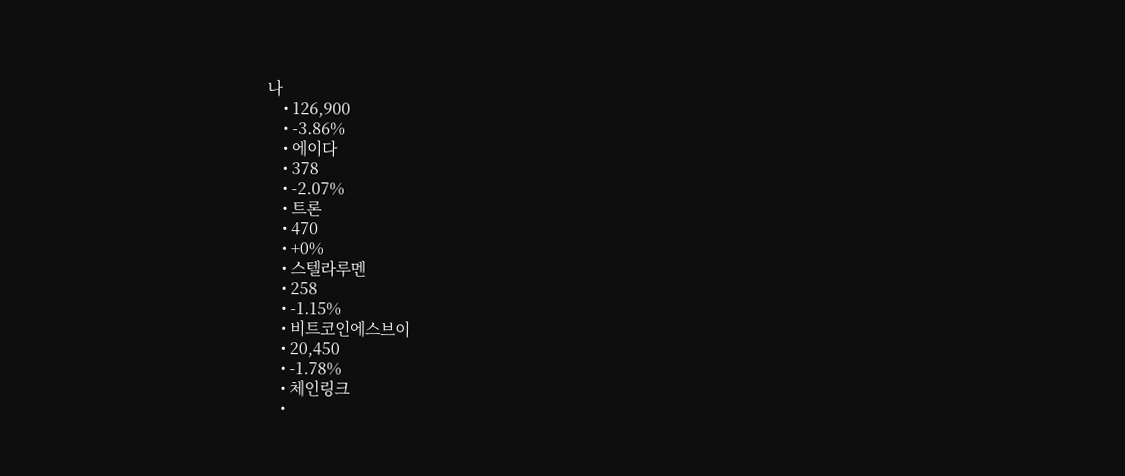나
    • 126,900
    • -3.86%
    • 에이다
    • 378
    • -2.07%
    • 트론
    • 470
    • +0%
    • 스텔라루멘
    • 258
    • -1.15%
    • 비트코인에스브이
    • 20,450
    • -1.78%
    • 체인링크
    •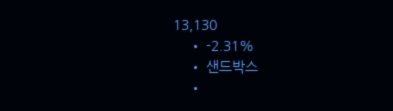13,130
    • -2.31%
    • 샌드박스
    •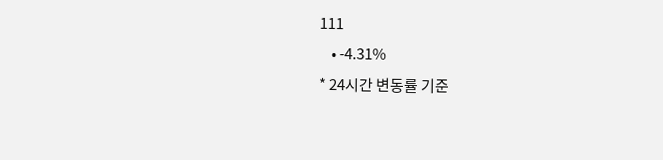111
    • -4.31%
* 24시간 변동률 기준